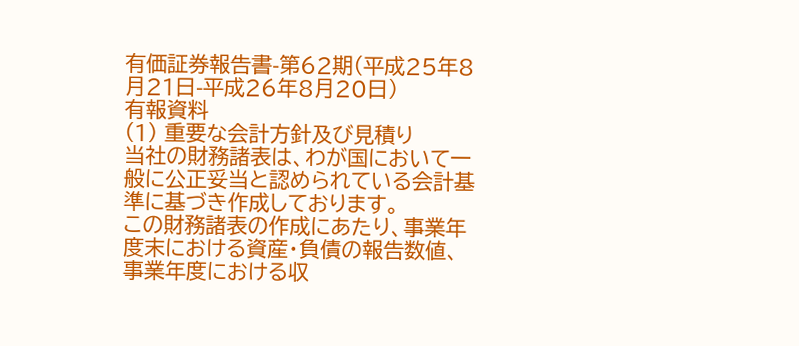有価証券報告書-第62期(平成25年8月21日-平成26年8月20日)
有報資料
(1) 重要な会計方針及び見積り
当社の財務諸表は、わが国において一般に公正妥当と認められている会計基準に基づき作成しております。
この財務諸表の作成にあたり、事業年度末における資産・負債の報告数値、事業年度における収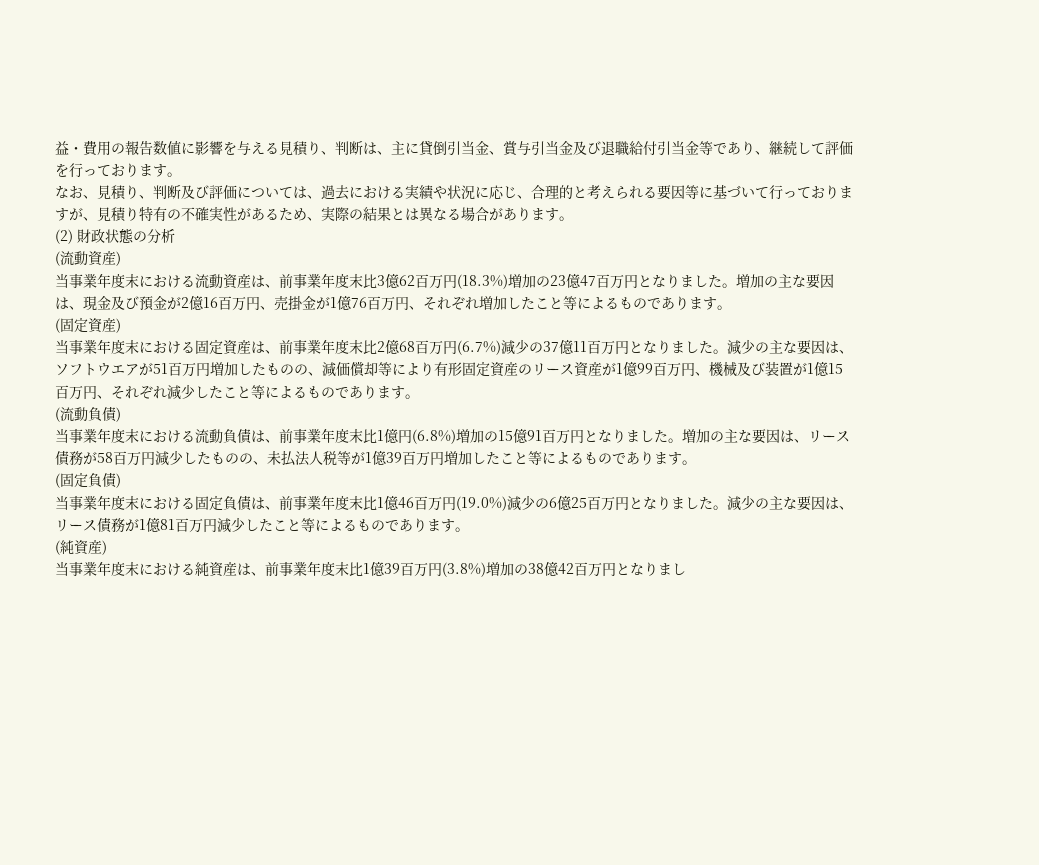益・費用の報告数値に影響を与える見積り、判断は、主に貸倒引当金、賞与引当金及び退職給付引当金等であり、継続して評価を行っております。
なお、見積り、判断及び評価については、過去における実績や状況に応じ、合理的と考えられる要因等に基づいて行っておりますが、見積り特有の不確実性があるため、実際の結果とは異なる場合があります。
(2) 財政状態の分析
(流動資産)
当事業年度末における流動資産は、前事業年度末比3億62百万円(18.3%)増加の23億47百万円となりました。増加の主な要因は、現金及び預金が2億16百万円、売掛金が1億76百万円、それぞれ増加したこと等によるものであります。
(固定資産)
当事業年度末における固定資産は、前事業年度末比2億68百万円(6.7%)減少の37億11百万円となりました。減少の主な要因は、ソフトウエアが51百万円増加したものの、減価償却等により有形固定資産のリース資産が1億99百万円、機械及び装置が1億15百万円、それぞれ減少したこと等によるものであります。
(流動負債)
当事業年度末における流動負債は、前事業年度末比1億円(6.8%)増加の15億91百万円となりました。増加の主な要因は、リース債務が58百万円減少したものの、未払法人税等が1億39百万円増加したこと等によるものであります。
(固定負債)
当事業年度末における固定負債は、前事業年度末比1億46百万円(19.0%)減少の6億25百万円となりました。減少の主な要因は、リース債務が1億81百万円減少したこと等によるものであります。
(純資産)
当事業年度末における純資産は、前事業年度末比1億39百万円(3.8%)増加の38億42百万円となりまし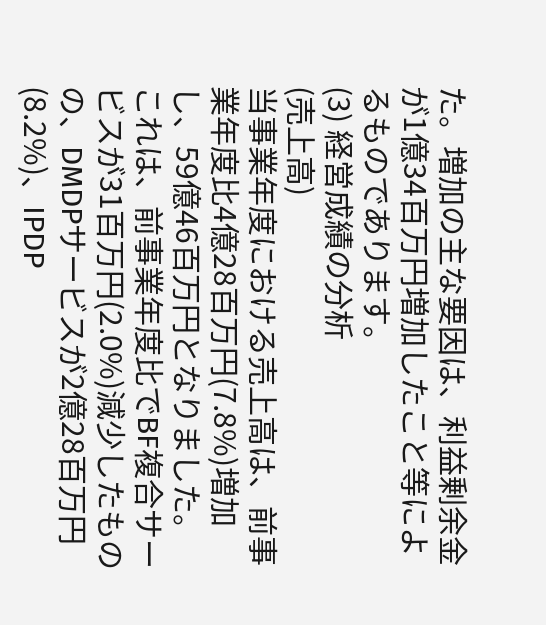た。増加の主な要因は、利益剰余金が1億34百万円増加したこと等によるものであります。
(3) 経営成績の分析
(売上高)
当事業年度における売上高は、前事業年度比4億28百万円(7.8%)増加し、59億46百万円となりました。これは、前事業年度比でBF複合サービスが31百万円(2.0%)減少したものの、DMDPサービスが2億28百万円(8.2%)、IPDP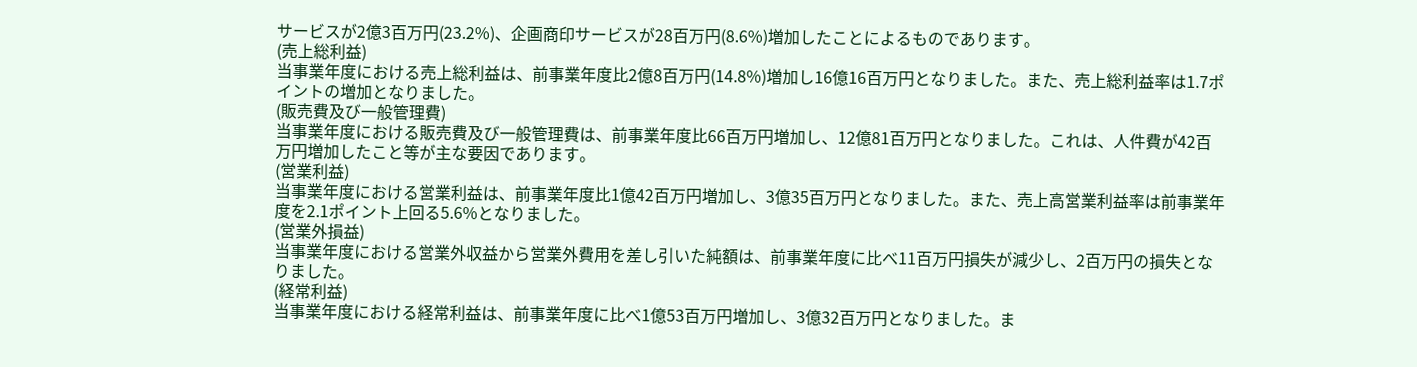サービスが2億3百万円(23.2%)、企画商印サービスが28百万円(8.6%)増加したことによるものであります。
(売上総利益)
当事業年度における売上総利益は、前事業年度比2億8百万円(14.8%)増加し16億16百万円となりました。また、売上総利益率は1.7ポイントの増加となりました。
(販売費及び一般管理費)
当事業年度における販売費及び一般管理費は、前事業年度比66百万円増加し、12億81百万円となりました。これは、人件費が42百万円増加したこと等が主な要因であります。
(営業利益)
当事業年度における営業利益は、前事業年度比1億42百万円増加し、3億35百万円となりました。また、売上高営業利益率は前事業年度を2.1ポイント上回る5.6%となりました。
(営業外損益)
当事業年度における営業外収益から営業外費用を差し引いた純額は、前事業年度に比べ11百万円損失が減少し、2百万円の損失となりました。
(経常利益)
当事業年度における経常利益は、前事業年度に比べ1億53百万円増加し、3億32百万円となりました。ま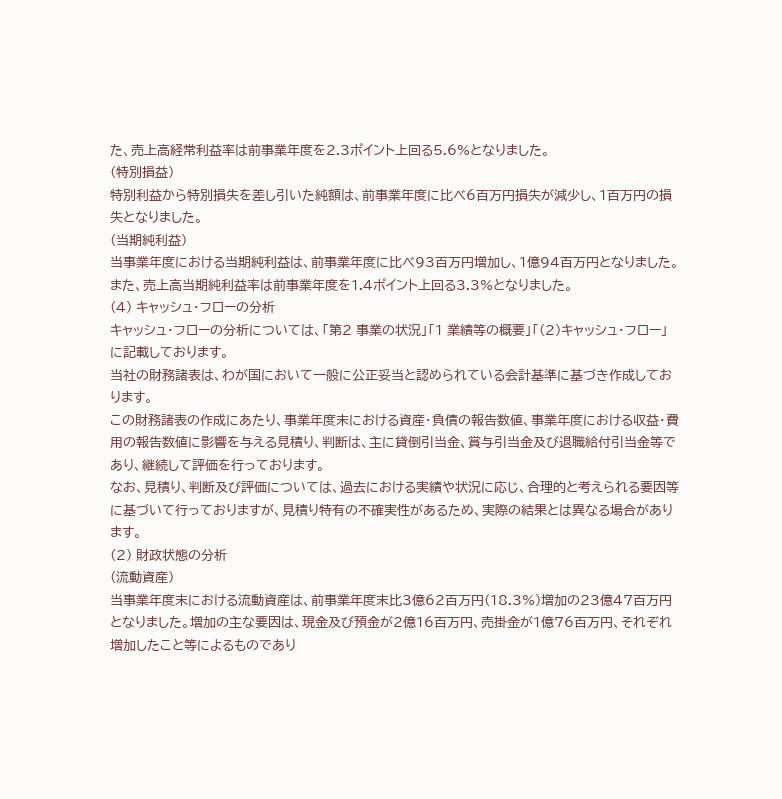た、売上高経常利益率は前事業年度を2.3ポイント上回る5.6%となりました。
(特別損益)
特別利益から特別損失を差し引いた純額は、前事業年度に比べ6百万円損失が減少し、1百万円の損失となりました。
(当期純利益)
当事業年度における当期純利益は、前事業年度に比べ93百万円増加し、1億94百万円となりました。また、売上高当期純利益率は前事業年度を1.4ポイント上回る3.3%となりました。
(4) キャッシュ・フローの分析
キャッシュ・フローの分析については、「第2 事業の状況」「1 業績等の概要」「(2)キャッシュ・フロー」に記載しております。
当社の財務諸表は、わが国において一般に公正妥当と認められている会計基準に基づき作成しております。
この財務諸表の作成にあたり、事業年度末における資産・負債の報告数値、事業年度における収益・費用の報告数値に影響を与える見積り、判断は、主に貸倒引当金、賞与引当金及び退職給付引当金等であり、継続して評価を行っております。
なお、見積り、判断及び評価については、過去における実績や状況に応じ、合理的と考えられる要因等に基づいて行っておりますが、見積り特有の不確実性があるため、実際の結果とは異なる場合があります。
(2) 財政状態の分析
(流動資産)
当事業年度末における流動資産は、前事業年度末比3億62百万円(18.3%)増加の23億47百万円となりました。増加の主な要因は、現金及び預金が2億16百万円、売掛金が1億76百万円、それぞれ増加したこと等によるものであり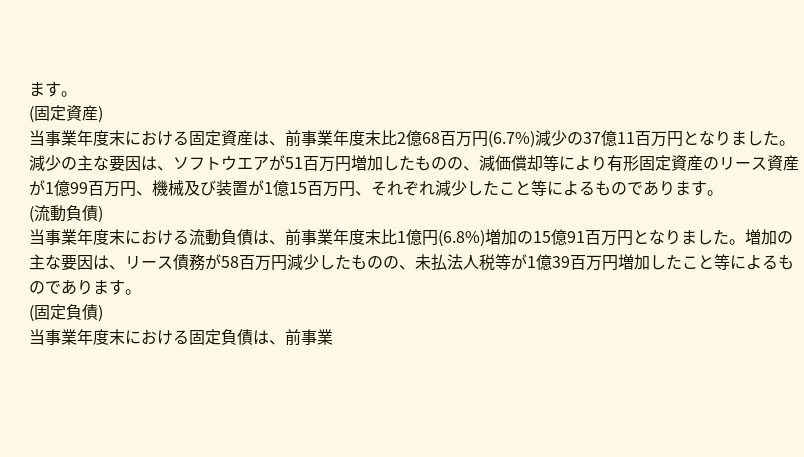ます。
(固定資産)
当事業年度末における固定資産は、前事業年度末比2億68百万円(6.7%)減少の37億11百万円となりました。減少の主な要因は、ソフトウエアが51百万円増加したものの、減価償却等により有形固定資産のリース資産が1億99百万円、機械及び装置が1億15百万円、それぞれ減少したこと等によるものであります。
(流動負債)
当事業年度末における流動負債は、前事業年度末比1億円(6.8%)増加の15億91百万円となりました。増加の主な要因は、リース債務が58百万円減少したものの、未払法人税等が1億39百万円増加したこと等によるものであります。
(固定負債)
当事業年度末における固定負債は、前事業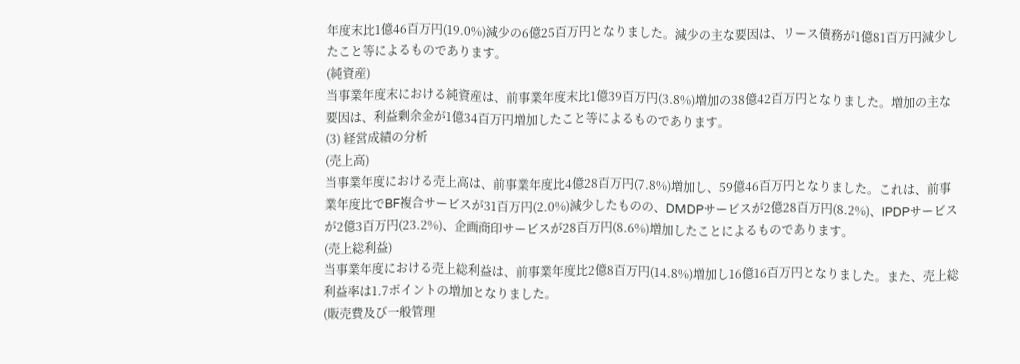年度末比1億46百万円(19.0%)減少の6億25百万円となりました。減少の主な要因は、リース債務が1億81百万円減少したこと等によるものであります。
(純資産)
当事業年度末における純資産は、前事業年度末比1億39百万円(3.8%)増加の38億42百万円となりました。増加の主な要因は、利益剰余金が1億34百万円増加したこと等によるものであります。
(3) 経営成績の分析
(売上高)
当事業年度における売上高は、前事業年度比4億28百万円(7.8%)増加し、59億46百万円となりました。これは、前事業年度比でBF複合サービスが31百万円(2.0%)減少したものの、DMDPサービスが2億28百万円(8.2%)、IPDPサービスが2億3百万円(23.2%)、企画商印サービスが28百万円(8.6%)増加したことによるものであります。
(売上総利益)
当事業年度における売上総利益は、前事業年度比2億8百万円(14.8%)増加し16億16百万円となりました。また、売上総利益率は1.7ポイントの増加となりました。
(販売費及び一般管理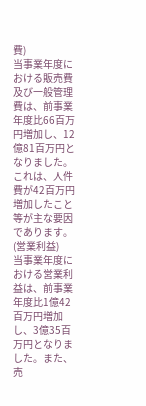費)
当事業年度における販売費及び一般管理費は、前事業年度比66百万円増加し、12億81百万円となりました。これは、人件費が42百万円増加したこと等が主な要因であります。
(営業利益)
当事業年度における営業利益は、前事業年度比1億42百万円増加し、3億35百万円となりました。また、売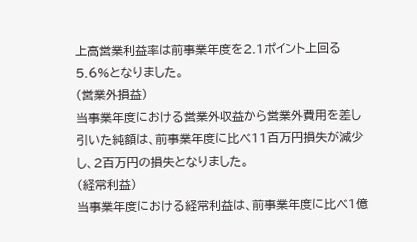上高営業利益率は前事業年度を2.1ポイント上回る5.6%となりました。
(営業外損益)
当事業年度における営業外収益から営業外費用を差し引いた純額は、前事業年度に比べ11百万円損失が減少し、2百万円の損失となりました。
(経常利益)
当事業年度における経常利益は、前事業年度に比べ1億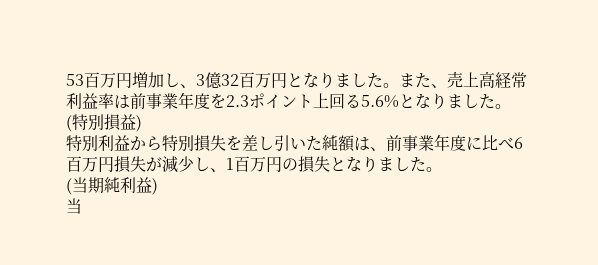53百万円増加し、3億32百万円となりました。また、売上高経常利益率は前事業年度を2.3ポイント上回る5.6%となりました。
(特別損益)
特別利益から特別損失を差し引いた純額は、前事業年度に比べ6百万円損失が減少し、1百万円の損失となりました。
(当期純利益)
当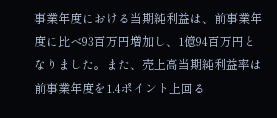事業年度における当期純利益は、前事業年度に比べ93百万円増加し、1億94百万円となりました。また、売上高当期純利益率は前事業年度を1.4ポイント上回る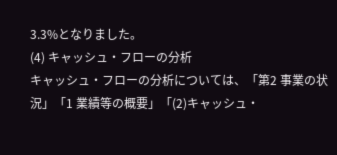3.3%となりました。
(4) キャッシュ・フローの分析
キャッシュ・フローの分析については、「第2 事業の状況」「1 業績等の概要」「(2)キャッシュ・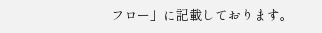フロー」に記載しております。